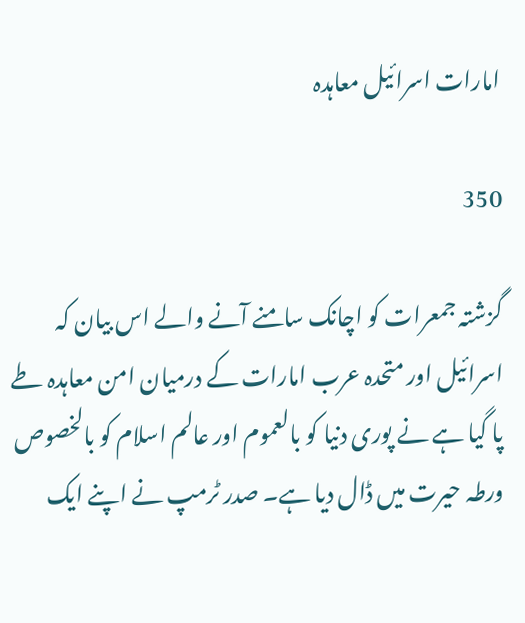امارات اسرائیل معاہدہ

350

گزشتہ جمعرات کو اچانک سامنے آنے والے اس بیان کہ اسرائیل اور متحدہ عرب امارات کے درمیان امن معاہدہ طے پا گیا ہے نے پوری دنیا کو بالعموم اور عالم اسلام کو بالخصوص ورطہ حیرت میں ڈال دیا ہے۔ صدر ٹرمپ نے اپنے ایک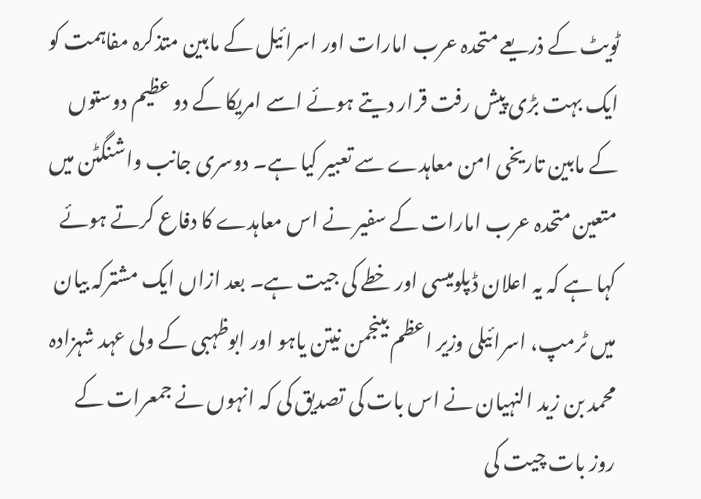ٹویٹ کے ذریعے متحدہ عرب امارات اور اسرائیل کے مابین متذکرہ مفاہمت کو ایک بہت بڑی پیش رفت قرار دیتے ہوئے اسے امریکا کے دو عظیم دوستوں کے مابین تاریخی امن معاہدے سے تعبیر کیا ہے۔ دوسری جانب واشنگٹن میں متعین متحدہ عرب امارات کے سفیر نے اس معاہدے کا دفاع کرتے ہوئے کہا ہے کہ یہ اعلان ڈپلومیسی اور خطے کی جیت ہے۔ بعد ازاں ایک مشترکہ بیان میں ٹرمپ، اسرائیلی وزیر اعظم بینجمن نیتن یاہو اور ابوظہبی کے ولی عہد شہزادہ محمد بن زید النہیان نے اس بات کی تصدیق کی کہ انہوں نے جمعرات کے روز بات چیت کی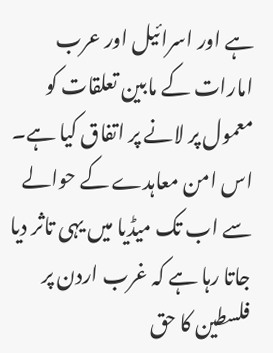ہے اور اسرائیل اور عرب امارات کے مابین تعلقات کو معمول پر لانے پر اتفاق کیا ہے۔ اس امن معاہدے کے حوالے سے اب تک میڈیا میں یہی تاثر دیا جاتا رہا ہے کہ غرب اردن پر فلسطین کا حق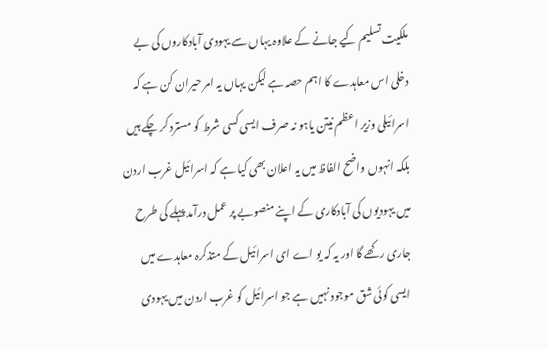ملکیت تسلیم کیے جانے کے علاوہ یہاں سے یہودی آبادکاروں کی بے دخلی اس معاہدے کا اہم حصہ ہے لیکن یہاں یہ امر حیران کن ہے کہ اسرائیلی وزیر اعظم نیتن یاہو نہ صرف ایسی کسی شرط کو مسترد کر چکے ہیں بلکہ انہوں واضح الفاظ میں یہ اعلان بھی کیا ہے کہ اسرائیل غرب اردن میں یہودیوں کی آبادکاری کے اپنے منصوبے پر عمل درآمد پہلے کی طرح جاری رکھے گا اور یہ کہ یو اے ای اسرائیل کے متذکرہ معاہدے میں ایسی کوئی شق موجود نہیں ہے جو اسرائیل کو غرب اردن میں یہودی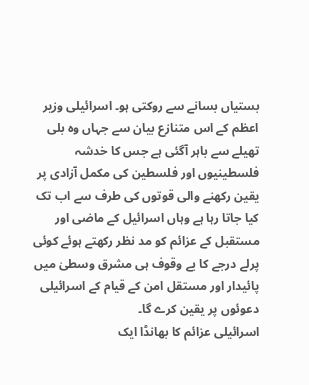بستیاں بسانے سے روکتی ہو۔ اسرائیلی وزیر اعظم کے اس متنازع بیان سے جہاں وہ بلی تھیلے سے باہر آگئی ہے جس کا خدشہ فلسطینیوں اور فلسطین کی مکمل آزادی پر یقین رکھنے والی قوتوں کی طرف سے اب تک کیا جاتا رہا ہے وہاں اسرائیل کے ماضی اور مستقبل کے عزائم کو مد نظر رکھتے ہوئے کوئی پرلے درجے کا بے وقوف ہی مشرق وسطیٰ میں پائیدار اور مستقل امن کے قیام کے اسرائیلی دعوئوں پر یقین کرے گا۔
اسرائیلی عزائم کا بھانڈا ایک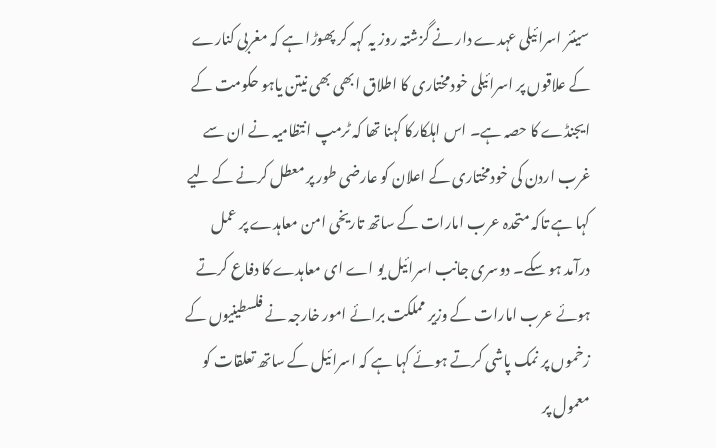سینئر اسرائیلی عہدے دار نے گزشتہ روز یہ کہہ کر پھوڑا ہے کہ مغربی کنارے کے علاقوں پر اسرائیلی خودمختاری کا اطلاق ابھی بھی نیتن یاہو حکومت کے ایجنڈے کا حصہ ہے۔ اس اہلکارکا کہنا تھا کہ ٹرمپ انتظامیہ نے ان سے غرب اردن کی خودمختاری کے اعلان کو عارضی طور پر معطل کرنے کے لیے کہا ہے تاکہ متحدہ عرب امارات کے ساتھ تاریخی امن معاہدے پر عمل درآمد ہو سکے۔ دوسری جانب اسرائیل یو اے ای معاہدے کا دفاع کرتے ہوئے عرب امارات کے وزیر مملکت برائے امور خارجہ نے فلسطینیوں کے زخموں پر نمک پاشی کرتے ہوئے کہا ہے کہ اسرائیل کے ساتھ تعلقات کو معمول پر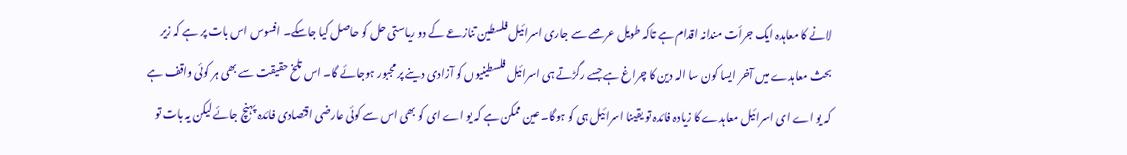لانے کا معاہدہ ایک جرأت مندانہ اقدام ہے تاکہ طویل عرصے سے جاری اسرائیل فلسطین تنازعے کے دو ریاستی حل کو حاصل کیا جاسکے۔ افسوس اس بات پر ہے کہ زیر بحث معاہدے میں آخر ایسا کون سا الہ دین کا چراغ ہے جسے رگڑتے ہی اسرائیل فلسطینیوں کو آزادی دینے پر مجبور ہوجائے گا۔ اس تلخ حقیقت سے بھی ہر کوئی واقف ہے کہ یو اے ای اسرائیل معاہدے کا زیادہ فائدہ تو یقینا اسرائیل ہی کو ہوگا۔ عین ممکن ہے کہ یو اے ای کو بھی اس سے کوئی عارضی اقتصادی فائدہ پہنچ جائے لیکن یہ بات تو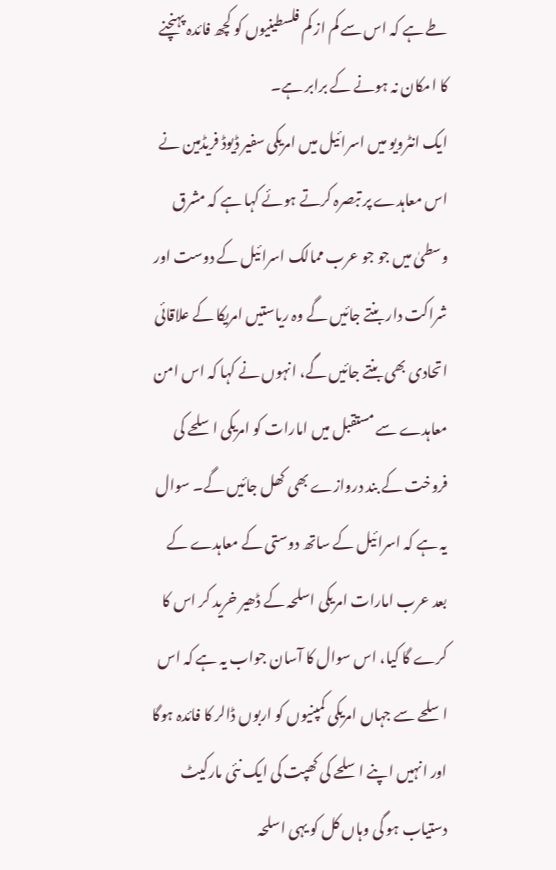طے ہے کہ اس سے کم از کم فلسطینیوں کو کچھ فائدہ پہنچنے کا امکان نہ ہونے کے برابر ہے۔
ایک انٹرویو میں اسرائیل میں امریکی سفیر ڈیوڈ فریڈمین نے اس معاہدے پر تبصرہ کرتے ہوئے کہا ہے کہ مشرق وسطیٰ میں جو جو عرب ممالک اسرائیل کے دوست اور شراکت دار بنتے جائیں گے وہ ریاستیں امریکا کے علاقائی اتحادی بھی بنتے جائیں گے، انہوں نے کہا کہ اس امن معاہدے سے مستقبل میں امارات کو امریکی اسلحے کی فروخت کے بند دروازے بھی کھل جائیں گے۔ سوال یہ ہے کہ اسرائیل کے ساتھ دوستی کے معاہدے کے بعد عرب امارات امریکی اسلحہ کے ڈھیر خرید کر اس کا کرے گا کیا، اس سوال کا آسان جواب یہ ہے کہ اس اسلحے سے جہاں امریکی کمپنیوں کو اربوں ڈالر کا فائدہ ہوگا اور انہیں اپنے اسلحے کی کھپت کی ایک نئی مارکیٹ دستیاب ہو گی وہاں کل کو یہی اسلحہ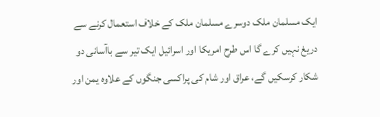ایک مسلمان ملک دوسرے مسلمان ملک کے خلاف استعمال کرنے سے دریغ نہیں کرے گا اس طرح امریکا اور اسرائیل ایک تیر سے باآسانی دو شکار کرسکیں گے، عراق اور شام کی پراکسی جنگوں کے علاوہ یمن اور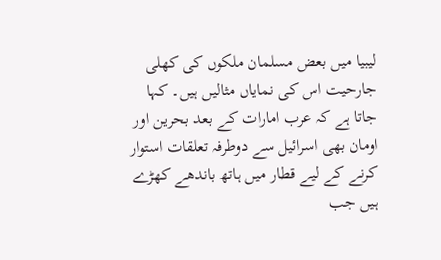لیبیا میں بعض مسلمان ملکوں کی کھلی جارحیت اس کی نمایاں مثالیں ہیں۔ کہا جاتا ہے کہ عرب امارات کے بعد بحرین اور اومان بھی اسرائیل سے دوطرفہ تعلقات استوار کرنے کے لیے قطار میں ہاتھ باندھے کھڑے ہیں جب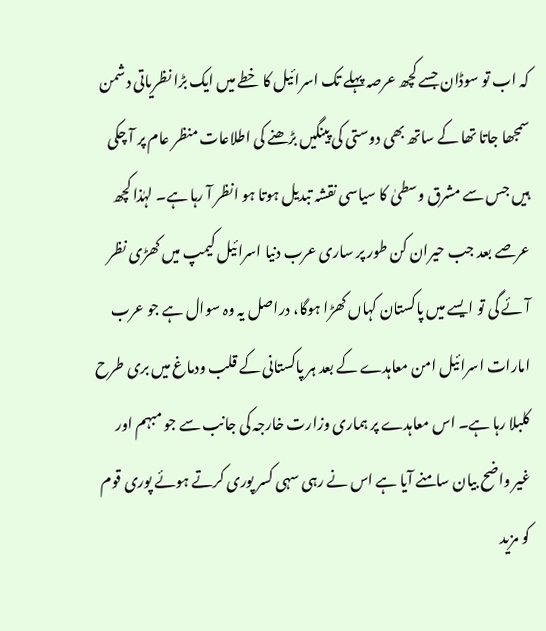کہ اب تو سوڈان جسے کچھ عرصہ پہلے تک اسرائیل کا خطے میں ایک بڑا نظریاتی دشمن سمجھا جاتا تھا کے ساتھ بھی دوستی کی پینگیں بڑھنے کی اطلاعات منظر عام پر آ چکی ہیں جس سے مشرق وسطیٰ کا سیاسی نقشہ تبدیل ہوتا ہو انظر آ رہا ہے۔ لہٰذا کچھ عرصے بعد جب حیران کن طور پر ساری عرب دنیا اسرائیل کیمپ میں کھڑی نظر آئے گی تو ایسے میں پاکستان کہاں کھڑا ہوگا، دراصل یہ وہ سوال ہے جو عرب امارات اسرائیل امن معاہدے کے بعد ہر پاکستانی کے قلب ودماغ میں بری طرح کلبلا رہا ہے۔ اس معاہدے پر ہماری وزارت خارجہ کی جانب سے جو مبہم اور غیر واضح بیان سامنے آیا ہے اس نے رہی سہی کسر پوری کرتے ہوئے پوری قوم کو مزید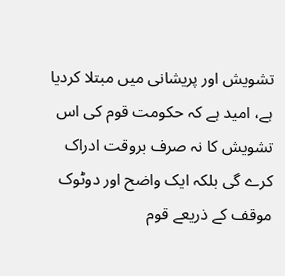تشویش اور پریشانی میں مبتلا کردیا ہے، امید ہے کہ حکومت قوم کی اس تشویش کا نہ صرف بروقت ادراک کرے گی بلکہ ایک واضح اور دوٹوک موقف کے ذریعے قوم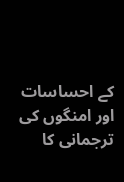کے احساسات اور امنگوں کی ترجمانی کا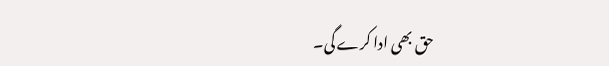حق بھی ادا کرے گی۔